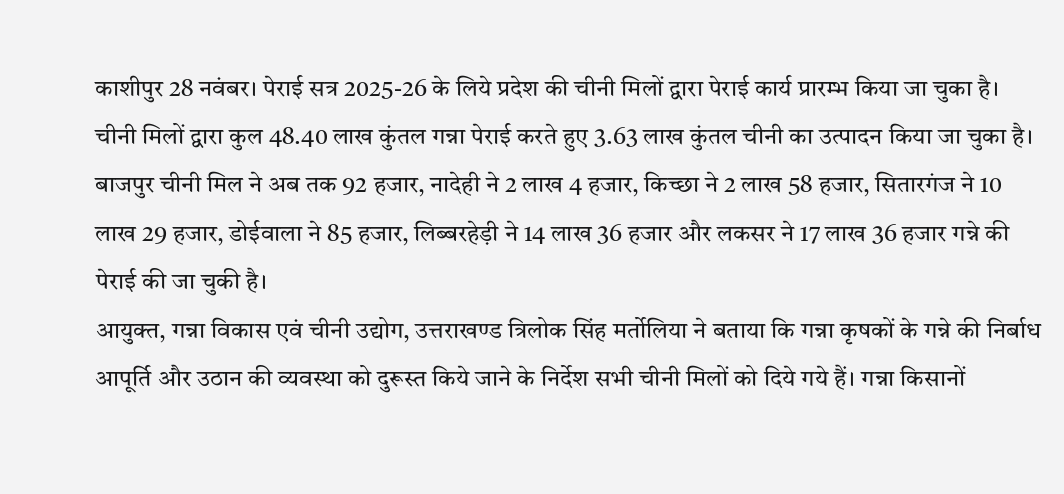काशीपुर 28 नवंबर। पेराई सत्र 2025-26 के लिये प्रदेश की चीनी मिलों द्वारा पेराई कार्य प्रारम्भ किया जा चुका है। चीनी मिलों द्वारा कुल 48.40 लाख कुंतल गन्ना पेराई करते हुए 3.63 लाख कुंतल चीनी का उत्पादन किया जा चुका है। बाजपुर चीनी मिल ने अब तक 92 हजार, नादेही ने 2 लाख 4 हजार, किच्छा ने 2 लाख 58 हजार, सितारगंज ने 10 लाख 29 हजार, डोईवाला ने 85 हजार, लिब्बरहेड़ी ने 14 लाख 36 हजार और लकसर ने 17 लाख 36 हजार गन्ने की पेराई की जा चुकी है।
आयुक्त, गन्ना विकास एवं चीनी उद्योग, उत्तराखण्ड त्रिलोक सिंह मर्तोलिया ने बताया कि गन्ना कृषकों के गन्ने की निर्बाध आपूर्ति और उठान की व्यवस्था को दुरूस्त किये जाने के निर्देश सभी चीनी मिलों को दिये गये हैं। गन्ना किसानों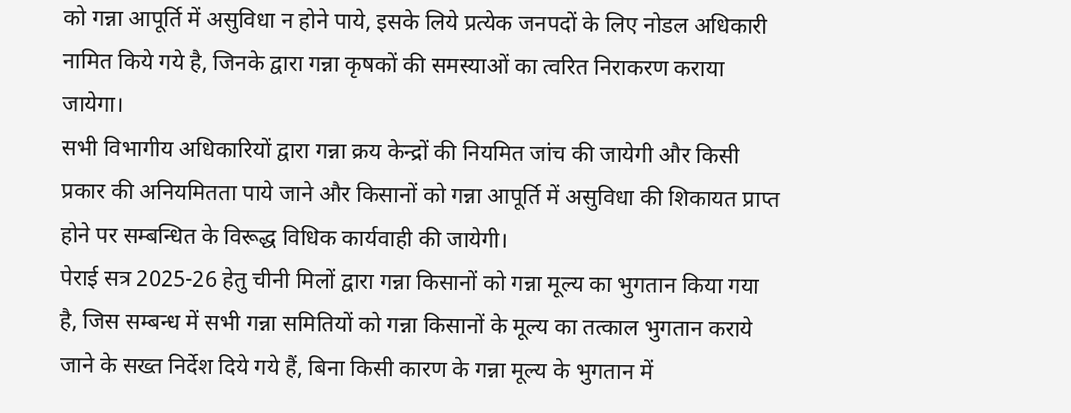को गन्ना आपूर्ति में असुविधा न होने पाये, इसके लिये प्रत्येक जनपदों के लिए नोडल अधिकारी नामित किये गये है, जिनके द्वारा गन्ना कृषकों की समस्याओं का त्वरित निराकरण कराया जायेगा।
सभी विभागीय अधिकारियों द्वारा गन्ना क्रय केन्द्रों की नियमित जांच की जायेगी और किसी प्रकार की अनियमितता पाये जाने और किसानों को गन्ना आपूर्ति में असुविधा की शिकायत प्राप्त होने पर सम्बन्धित के विरूद्ध विधिक कार्यवाही की जायेगी।
पेराई सत्र 2025-26 हेतु चीनी मिलों द्वारा गन्ना किसानों को गन्ना मूल्य का भुगतान किया गया है, जिस सम्बन्ध में सभी गन्ना समितियों को गन्ना किसानों के मूल्य का तत्काल भुगतान कराये जाने के सख्त निर्देश दिये गये हैं, बिना किसी कारण के गन्ना मूल्य के भुगतान में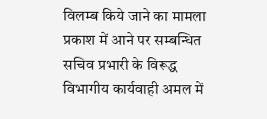विलम्ब किये जाने का मामला प्रकाश में आने पर सम्बन्धित सचिव प्रभारी के विरूद्ध विभागीय कार्यवाही अमल में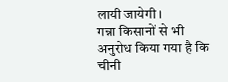लायी जायेगी।
गन्ना किसानों से भी अनुरोध किया गया है कि चीनी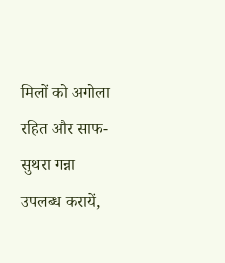मिलों को अगोला रहित और साफ-सुथरा गन्ना उपलब्ध करायें,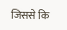जिससे कि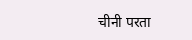चीनी परता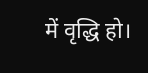में वृद्धि हो।